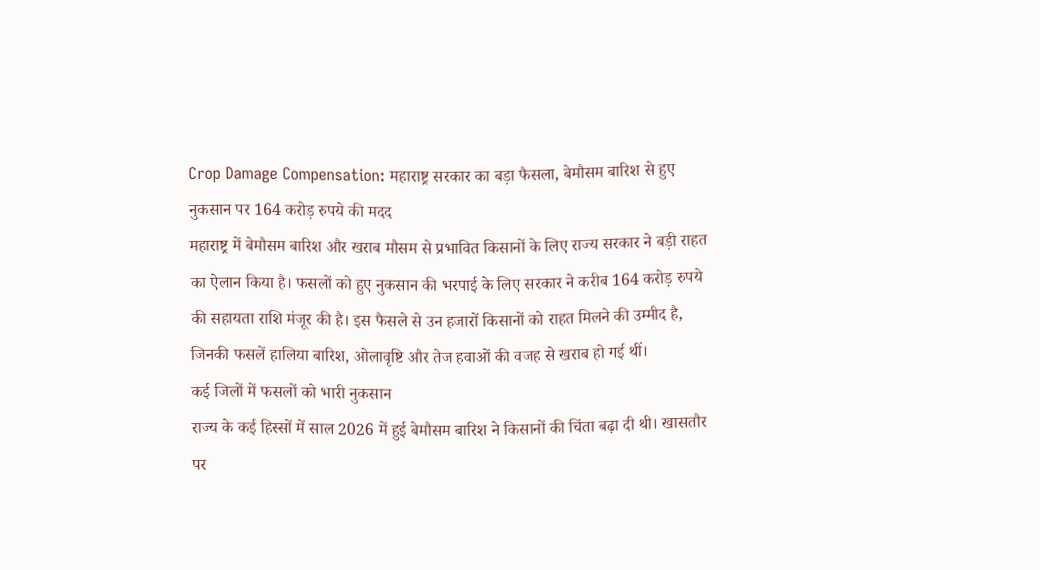Crop Damage Compensation: महाराष्ट्र सरकार का बड़ा फैसला, बेमौसम बारिश से हुए नुकसान पर 164 करोड़ रुपये की मदद
महाराष्ट्र में बेमौसम बारिश और खराब मौसम से प्रभावित किसानों के लिए राज्य सरकार ने बड़ी राहत का ऐलान किया है। फसलों को हुए नुकसान की भरपाई के लिए सरकार ने करीब 164 करोड़ रुपये की सहायता राशि मंजूर की है। इस फैसले से उन हजारों किसानों को राहत मिलने की उम्मीद है, जिनकी फसलें हालिया बारिश, ओलावृष्टि और तेज हवाओं की वजह से खराब हो गई थीं।
कई जिलों में फसलों को भारी नुकसान
राज्य के कई हिस्सों में साल 2026 में हुई बेमौसम बारिश ने किसानों की चिंता बढ़ा दी थी। खासतौर पर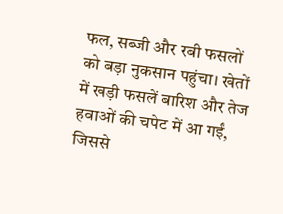फल, सब्जी और रबी फसलों को बड़ा नुकसान पहुंचा। खेतों में खड़ी फसलें बारिश और तेज हवाओं की चपेट में आ गईं, जिससे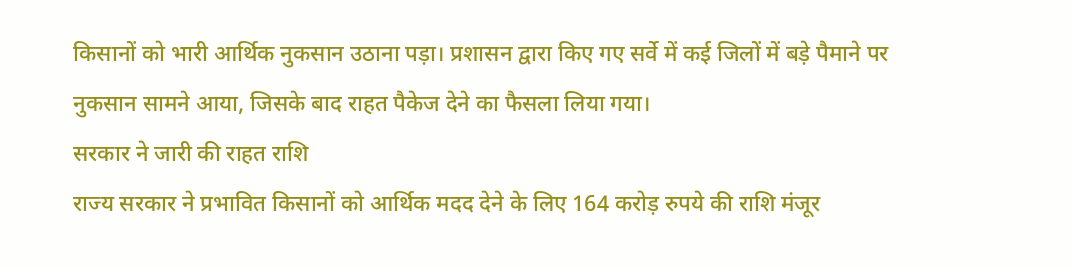किसानों को भारी आर्थिक नुकसान उठाना पड़ा। प्रशासन द्वारा किए गए सर्वे में कई जिलों में बड़े पैमाने पर नुकसान सामने आया, जिसके बाद राहत पैकेज देने का फैसला लिया गया।
सरकार ने जारी की राहत राशि
राज्य सरकार ने प्रभावित किसानों को आर्थिक मदद देने के लिए 164 करोड़ रुपये की राशि मंजूर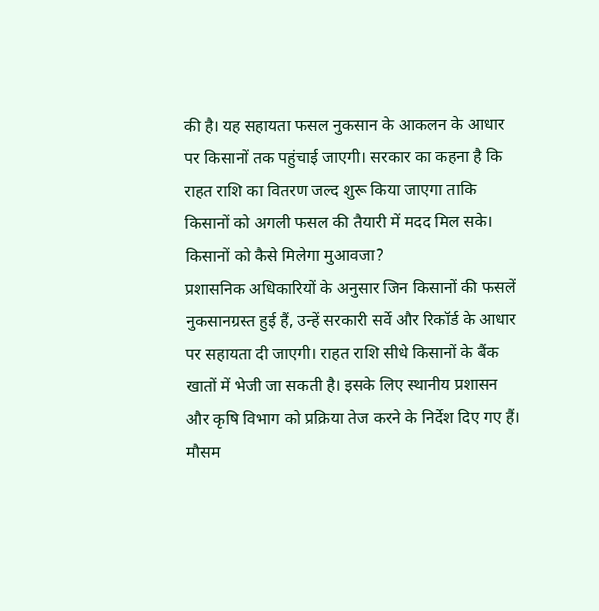की है। यह सहायता फसल नुकसान के आकलन के आधार पर किसानों तक पहुंचाई जाएगी। सरकार का कहना है कि राहत राशि का वितरण जल्द शुरू किया जाएगा ताकि किसानों को अगली फसल की तैयारी में मदद मिल सके।
किसानों को कैसे मिलेगा मुआवजा?
प्रशासनिक अधिकारियों के अनुसार जिन किसानों की फसलें नुकसानग्रस्त हुई हैं, उन्हें सरकारी सर्वे और रिकॉर्ड के आधार पर सहायता दी जाएगी। राहत राशि सीधे किसानों के बैंक खातों में भेजी जा सकती है। इसके लिए स्थानीय प्रशासन और कृषि विभाग को प्रक्रिया तेज करने के निर्देश दिए गए हैं।
मौसम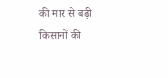की मार से बढ़ी किसानों की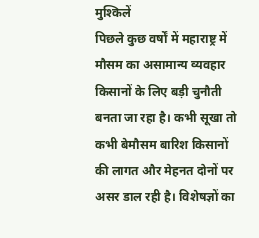मुश्किलें
पिछले कुछ वर्षों में महाराष्ट्र में मौसम का असामान्य व्यवहार किसानों के लिए बड़ी चुनौती बनता जा रहा है। कभी सूखा तो कभी बेमौसम बारिश किसानों की लागत और मेहनत दोनों पर असर डाल रही है। विशेषज्ञों का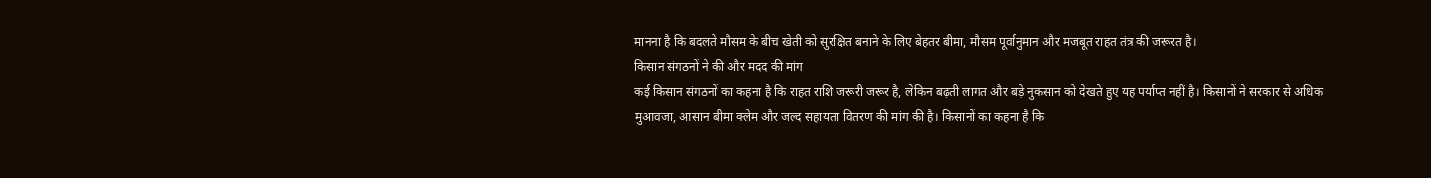मानना है कि बदलते मौसम के बीच खेती को सुरक्षित बनाने के लिए बेहतर बीमा, मौसम पूर्वानुमान और मजबूत राहत तंत्र की जरूरत है।
किसान संगठनों ने की और मदद की मांग
कई किसान संगठनों का कहना है कि राहत राशि जरूरी जरूर है, लेकिन बढ़ती लागत और बड़े नुकसान को देखते हुए यह पर्याप्त नहीं है। किसानों ने सरकार से अधिक मुआवजा, आसान बीमा क्लेम और जल्द सहायता वितरण की मांग की है। किसानों का कहना है कि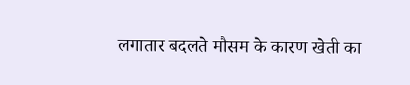लगातार बदलते मौसम के कारण खेती का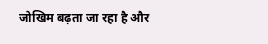जोखिम बढ़ता जा रहा है और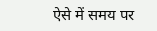ऐसे में समय पर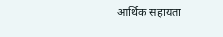आर्थिक सहायता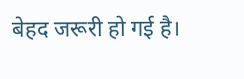बेहद जरूरी हो गई है।